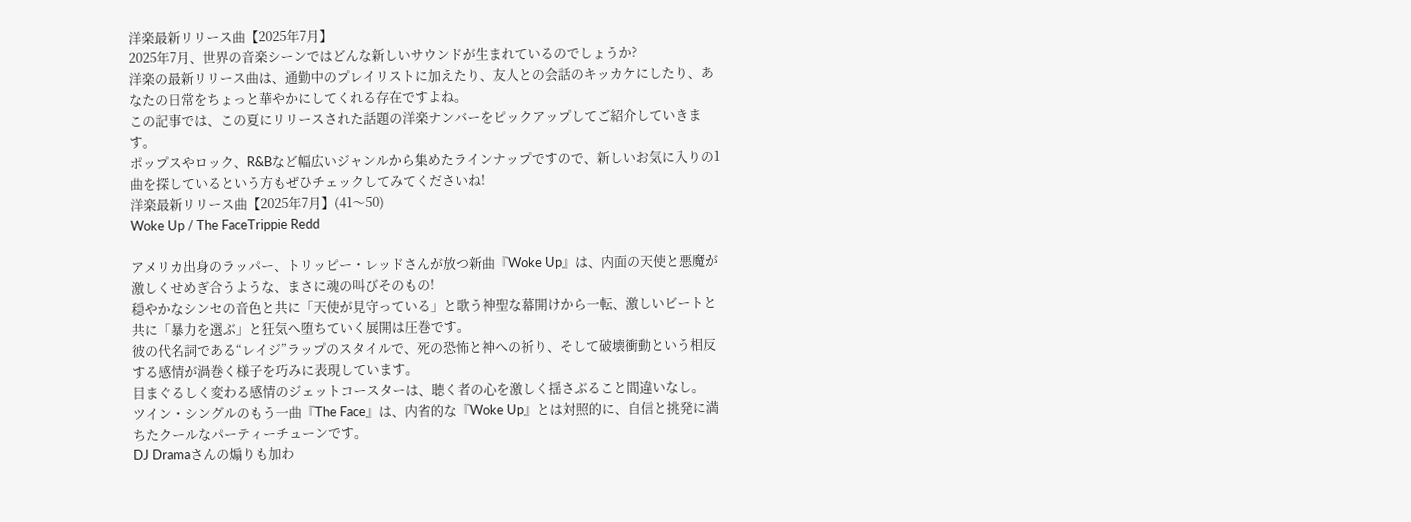洋楽最新リリース曲【2025年7月】
2025年7月、世界の音楽シーンではどんな新しいサウンドが生まれているのでしょうか?
洋楽の最新リリース曲は、通勤中のプレイリストに加えたり、友人との会話のキッカケにしたり、あなたの日常をちょっと華やかにしてくれる存在ですよね。
この記事では、この夏にリリースされた話題の洋楽ナンバーをピックアップしてご紹介していきます。
ポップスやロック、R&Bなど幅広いジャンルから集めたラインナップですので、新しいお気に入りの1曲を探しているという方もぜひチェックしてみてくださいね!
洋楽最新リリース曲【2025年7月】(41〜50)
Woke Up / The FaceTrippie Redd

アメリカ出身のラッパー、トリッピー・レッドさんが放つ新曲『Woke Up』は、内面の天使と悪魔が激しくせめぎ合うような、まさに魂の叫びそのもの!
穏やかなシンセの音色と共に「天使が見守っている」と歌う神聖な幕開けから一転、激しいビートと共に「暴力を選ぶ」と狂気へ堕ちていく展開は圧巻です。
彼の代名詞である“レイジ”ラップのスタイルで、死の恐怖と神への祈り、そして破壊衝動という相反する感情が渦巻く様子を巧みに表現しています。
目まぐるしく変わる感情のジェットコースターは、聴く者の心を激しく揺さぶること間違いなし。
ツイン・シングルのもう一曲『The Face』は、内省的な『Woke Up』とは対照的に、自信と挑発に満ちたクールなパーティーチューンです。
DJ Dramaさんの煽りも加わ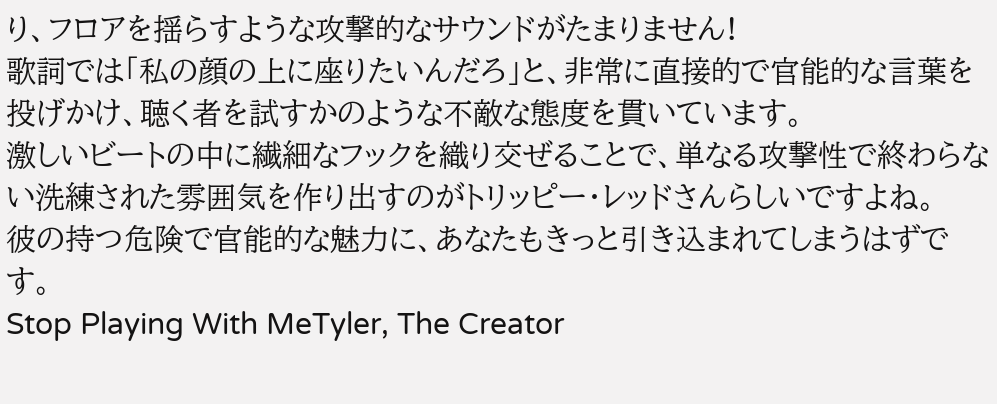り、フロアを揺らすような攻撃的なサウンドがたまりません!
歌詞では「私の顔の上に座りたいんだろ」と、非常に直接的で官能的な言葉を投げかけ、聴く者を試すかのような不敵な態度を貫いています。
激しいビートの中に繊細なフックを織り交ぜることで、単なる攻撃性で終わらない洗練された雰囲気を作り出すのがトリッピー・レッドさんらしいですよね。
彼の持つ危険で官能的な魅力に、あなたもきっと引き込まれてしまうはずです。
Stop Playing With MeTyler, The Creator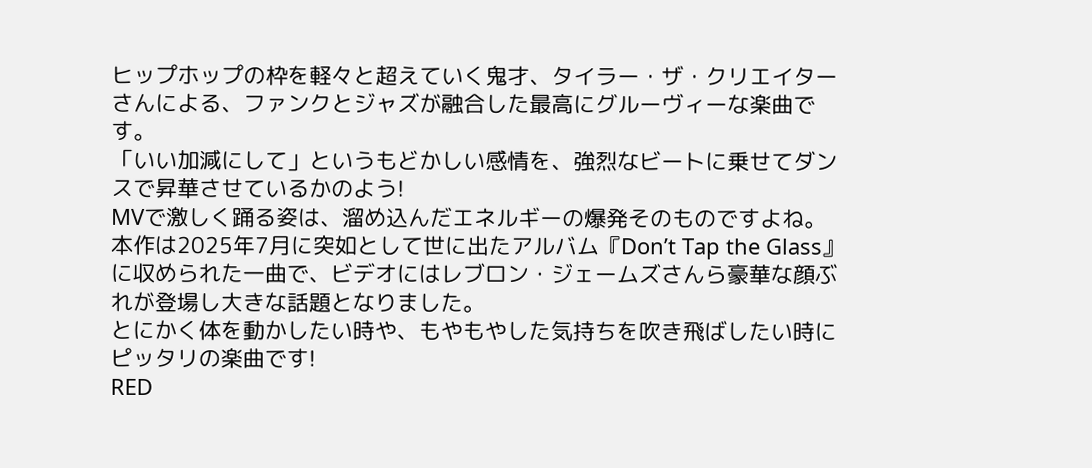ヒップホップの枠を軽々と超えていく鬼才、タイラー・ザ・クリエイターさんによる、ファンクとジャズが融合した最高にグルーヴィーな楽曲です。
「いい加減にして」というもどかしい感情を、強烈なビートに乗せてダンスで昇華させているかのよう!
MVで激しく踊る姿は、溜め込んだエネルギーの爆発そのものですよね。
本作は2025年7月に突如として世に出たアルバム『Don’t Tap the Glass』に収められた一曲で、ビデオにはレブロン・ジェームズさんら豪華な顔ぶれが登場し大きな話題となりました。
とにかく体を動かしたい時や、もやもやした気持ちを吹き飛ばしたい時にピッタリの楽曲です!
RED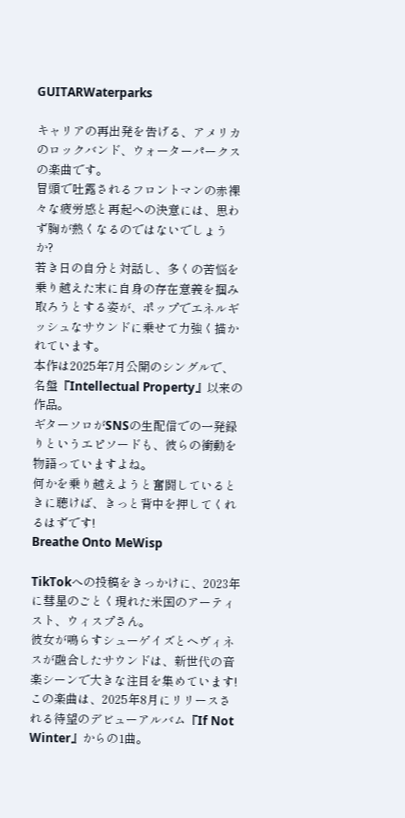GUITARWaterparks

キャリアの再出発を告げる、アメリカのロックバンド、ウォーターパークスの楽曲です。
冒頭で吐露されるフロントマンの赤裸々な疲労感と再起への決意には、思わず胸が熱くなるのではないでしょうか?
若き日の自分と対話し、多くの苦悩を乗り越えた末に自身の存在意義を掴み取ろうとする姿が、ポップでエネルギッシュなサウンドに乗せて力強く描かれています。
本作は2025年7月公開のシングルで、名盤『Intellectual Property』以来の作品。
ギターソロがSNSの生配信での一発録りというエピソードも、彼らの衝動を物語っていますよね。
何かを乗り越えようと奮闘しているときに聴けば、きっと背中を押してくれるはずです!
Breathe Onto MeWisp

TikTokへの投稿をきっかけに、2023年に彗星のごとく現れた米国のアーティスト、ウィスプさん。
彼女が鳴らすシューゲイズとヘヴィネスが融合したサウンドは、新世代の音楽シーンで大きな注目を集めています!
この楽曲は、2025年8月にリリースされる待望のデビューアルバム『If Not Winter』からの1曲。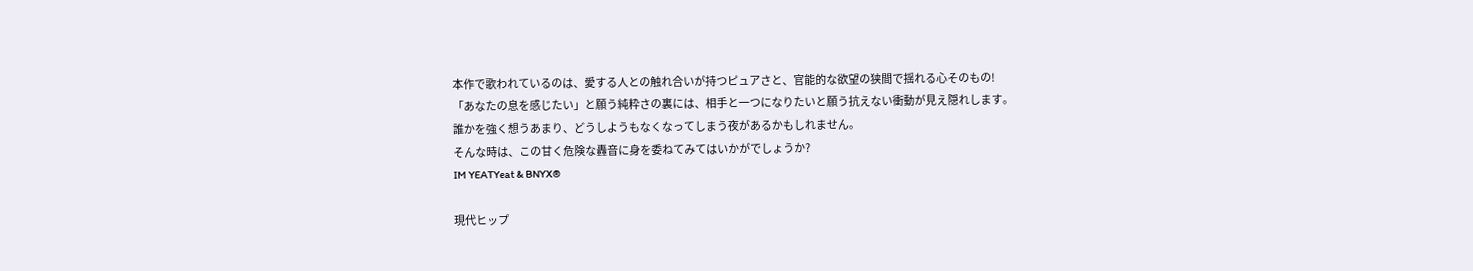本作で歌われているのは、愛する人との触れ合いが持つピュアさと、官能的な欲望の狭間で揺れる心そのもの!
「あなたの息を感じたい」と願う純粋さの裏には、相手と一つになりたいと願う抗えない衝動が見え隠れします。
誰かを強く想うあまり、どうしようもなくなってしまう夜があるかもしれません。
そんな時は、この甘く危険な轟音に身を委ねてみてはいかがでしょうか?
IM YEATYeat & BNYX®

現代ヒップ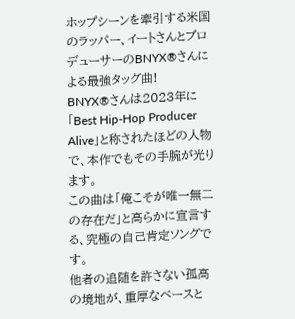ホップシーンを牽引する米国のラッパー、イートさんとプロデューサーのBNYX®さんによる最強タッグ曲!
BNYX®さんは2023年に「Best Hip-Hop Producer Alive」と称されたほどの人物で、本作でもその手腕が光ります。
この曲は「俺こそが唯一無二の存在だ」と高らかに宣言する、究極の自己肯定ソングです。
他者の追随を許さない孤高の境地が、重厚なベースと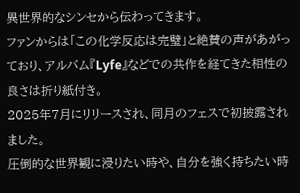異世界的なシンセから伝わってきます。
ファンからは「この化学反応は完璧」と絶賛の声があがっており、アルバム『Lyfe』などでの共作を経てきた相性の良さは折り紙付き。
2025年7月にリリースされ、同月のフェスで初披露されました。
圧倒的な世界観に浸りたい時や、自分を強く持ちたい時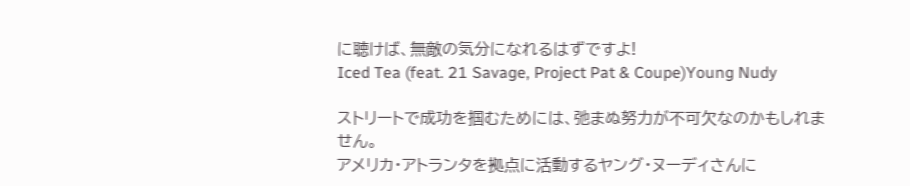に聴けば、無敵の気分になれるはずですよ!
Iced Tea (feat. 21 Savage, Project Pat & Coupe)Young Nudy

ストリートで成功を掴むためには、弛まぬ努力が不可欠なのかもしれません。
アメリカ・アトランタを拠点に活動するヤング・ヌーディさんに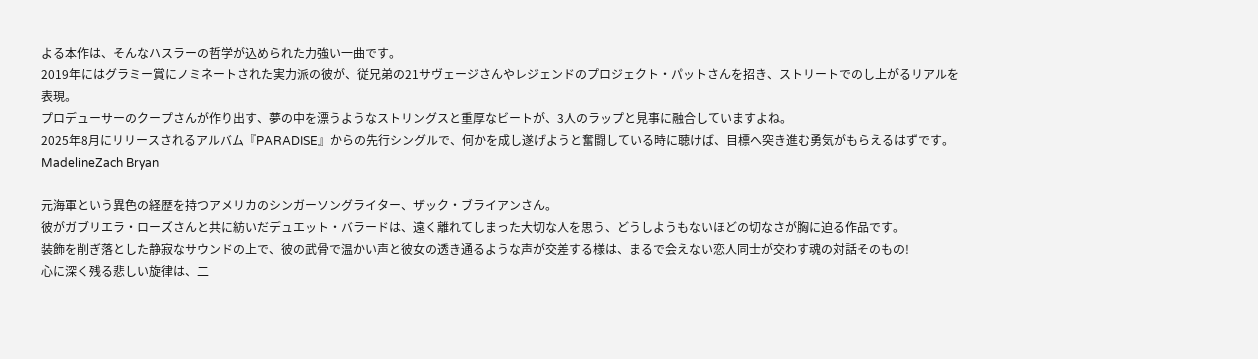よる本作は、そんなハスラーの哲学が込められた力強い一曲です。
2019年にはグラミー賞にノミネートされた実力派の彼が、従兄弟の21サヴェージさんやレジェンドのプロジェクト・パットさんを招き、ストリートでのし上がるリアルを表現。
プロデューサーのクープさんが作り出す、夢の中を漂うようなストリングスと重厚なビートが、3人のラップと見事に融合していますよね。
2025年8月にリリースされるアルバム『PARADISE』からの先行シングルで、何かを成し遂げようと奮闘している時に聴けば、目標へ突き進む勇気がもらえるはずです。
MadelineZach Bryan

元海軍という異色の経歴を持つアメリカのシンガーソングライター、ザック・ブライアンさん。
彼がガブリエラ・ローズさんと共に紡いだデュエット・バラードは、遠く離れてしまった大切な人を思う、どうしようもないほどの切なさが胸に迫る作品です。
装飾を削ぎ落とした静寂なサウンドの上で、彼の武骨で温かい声と彼女の透き通るような声が交差する様は、まるで会えない恋人同士が交わす魂の対話そのもの!
心に深く残る悲しい旋律は、二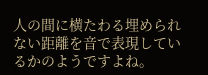人の間に横たわる埋められない距離を音で表現しているかのようですよね。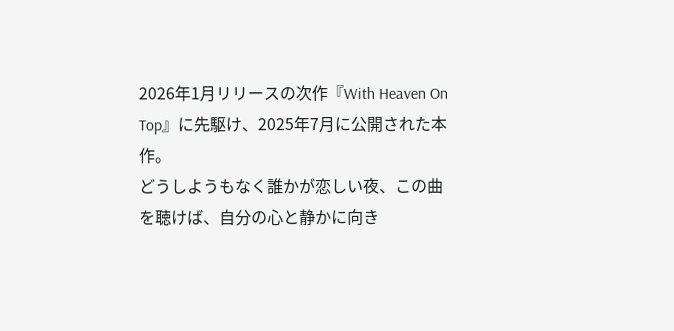2026年1月リリースの次作『With Heaven On Top』に先駆け、2025年7月に公開された本作。
どうしようもなく誰かが恋しい夜、この曲を聴けば、自分の心と静かに向き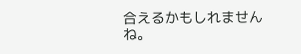合えるかもしれませんね。